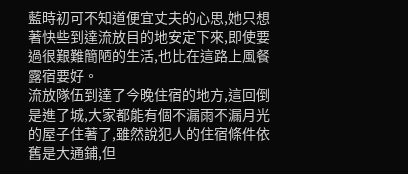藍時初可不知道便宜丈夫的心思,她只想著快些到達流放目的地安定下來,即使要過很艱難簡陋的生活,也比在這路上風餐露宿要好。
流放隊伍到達了今晚住宿的地方,這回倒是進了城,大家都能有個不漏雨不漏月光的屋子住著了,雖然說犯人的住宿條件依舊是大通鋪,但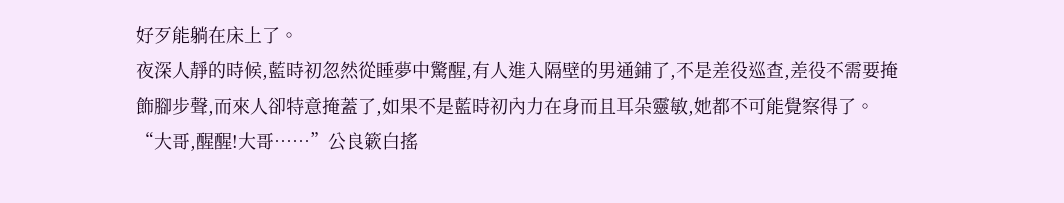好歹能躺在床上了。
夜深人靜的時候,藍時初忽然從睡夢中驚醒,有人進入隔壁的男通鋪了,不是差役巡查,差役不需要掩飾腳步聲,而來人卻特意掩蓋了,如果不是藍時初內力在身而且耳朵靈敏,她都不可能覺察得了。
“大哥,醒醒!大哥……”公良簌白搖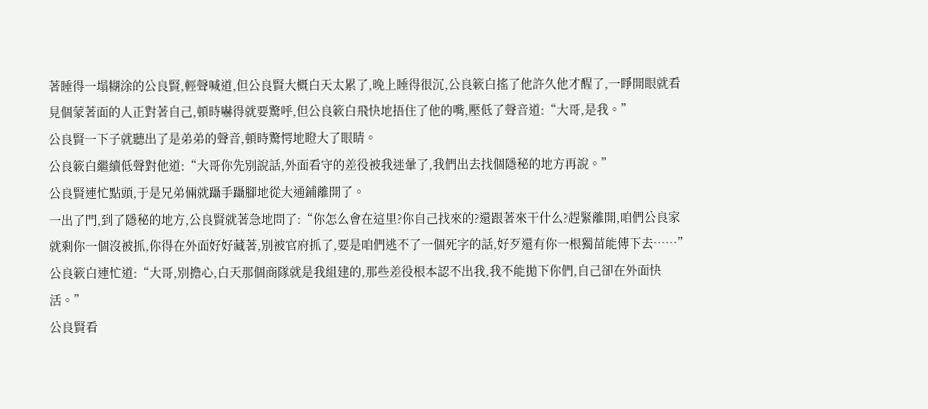著睡得一塌糊涂的公良賢,輕聲喊道,但公良賢大概白天太累了,晚上睡得很沉,公良簌白搖了他許久他才醒了,一睜開眼就看見個蒙著面的人正對著自己,頓時嚇得就要驚呼,但公良簌白飛快地捂住了他的嘴,壓低了聲音道:“大哥,是我。”
公良賢一下子就聽出了是弟弟的聲音,頓時驚愕地瞪大了眼睛。
公良簌白繼續低聲對他道:“大哥你先別說話,外面看守的差役被我迷暈了,我們出去找個隱秘的地方再說。”
公良賢連忙點頭,于是兄弟倆就躡手躡腳地從大通鋪離開了。
一出了門,到了隱秘的地方,公良賢就著急地問了:“你怎么會在這里?你自己找來的?還跟著來干什么?趕緊離開,咱們公良家就剩你一個沒被抓,你得在外面好好藏著,別被官府抓了,要是咱們逃不了一個死字的話,好歹還有你一根獨苗能傳下去……”
公良簌白連忙道:“大哥,別擔心,白天那個商隊就是我組建的,那些差役根本認不出我,我不能拋下你們,自己卻在外面快活。”
公良賢看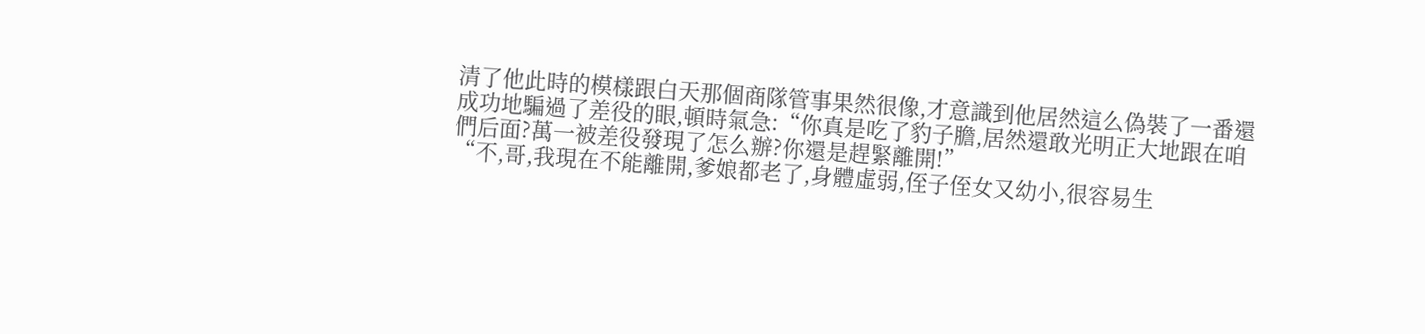清了他此時的模樣跟白天那個商隊管事果然很像,才意識到他居然這么偽裝了一番還成功地騙過了差役的眼,頓時氣急:“你真是吃了豹子膽,居然還敢光明正大地跟在咱們后面?萬一被差役發現了怎么辦?你還是趕緊離開!”
“不,哥,我現在不能離開,爹娘都老了,身體虛弱,侄子侄女又幼小,很容易生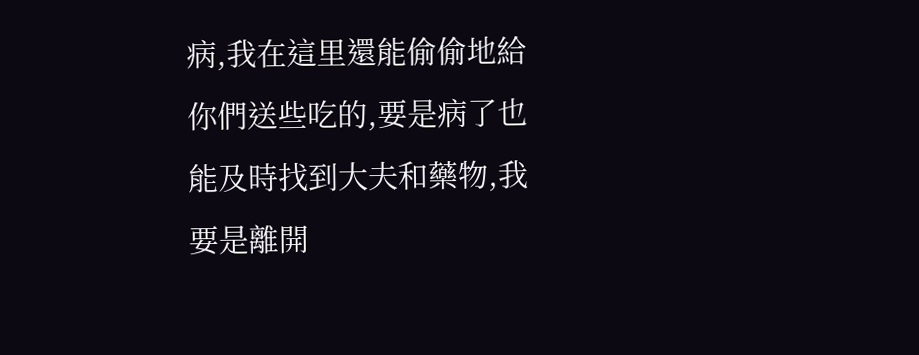病,我在這里還能偷偷地給你們送些吃的,要是病了也能及時找到大夫和藥物,我要是離開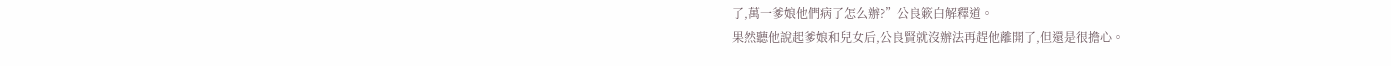了,萬一爹娘他們病了怎么辦?”公良簌白解釋道。
果然聽他說起爹娘和兒女后,公良賢就沒辦法再趕他離開了,但還是很擔心。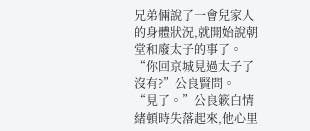兄弟倆說了一會兒家人的身體狀況,就開始說朝堂和廢太子的事了。
“你回京城見過太子了沒有?”公良賢問。
“見了。”公良簌白情緒頓時失落起來,他心里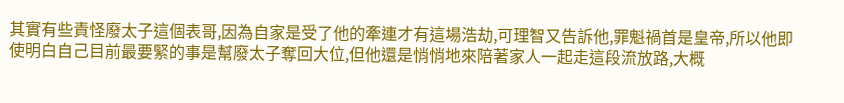其實有些責怪廢太子這個表哥,因為自家是受了他的牽連才有這場浩劫,可理智又告訴他,罪魁禍首是皇帝,所以他即使明白自己目前最要緊的事是幫廢太子奪回大位,但他還是悄悄地來陪著家人一起走這段流放路,大概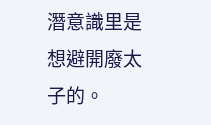潛意識里是想避開廢太子的。